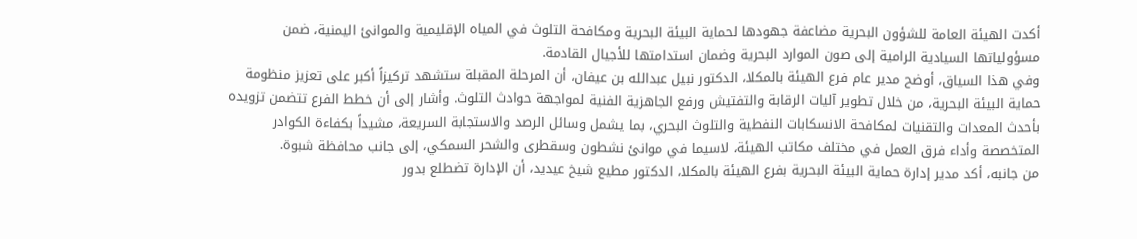أكدت الهيئة العامة للشؤون البحرية مضاعفة جهودها لحماية البيئة البحرية ومكافحة التلوث في المياه الإقليمية والموانئ اليمنية، ضمن مسؤولياتها السيادية الرامية إلى صون الموارد البحرية وضمان استدامتها للأجيال القادمة.
وفي هذا السياق، أوضح مدير عام فرع الهيئة بالمكلا، الدكتور نبيل عبدالله بن عيفان، أن المرحلة المقبلة ستشهد تركيزاً أكبر على تعزيز منظومة حماية البيئة البحرية، من خلال تطوير آليات الرقابة والتفتيش ورفع الجاهزية الفنية لمواجهة حوادث التلوث. وأشار إلى أن خطط الفرع تتضمن تزويده بأحدث المعدات والتقنيات لمكافحة الانسكابات النفطية والتلوث البحري، بما يشمل وسائل الرصد والاستجابة السريعة، مشيداً بكفاءة الكوادر المتخصصة وأداء فرق العمل في مختلف مكاتب الهيئة، لاسيما في موانئ نشطون وسقطرى والشحر السمكي، إلى جانب محافظة شبوة.
من جانبه، أكد مدير إدارة حماية البيئة البحرية بفرع الهيئة بالمكلا، الدكتور مطيع شيخ عيديد، أن الإدارة تضطلع بدور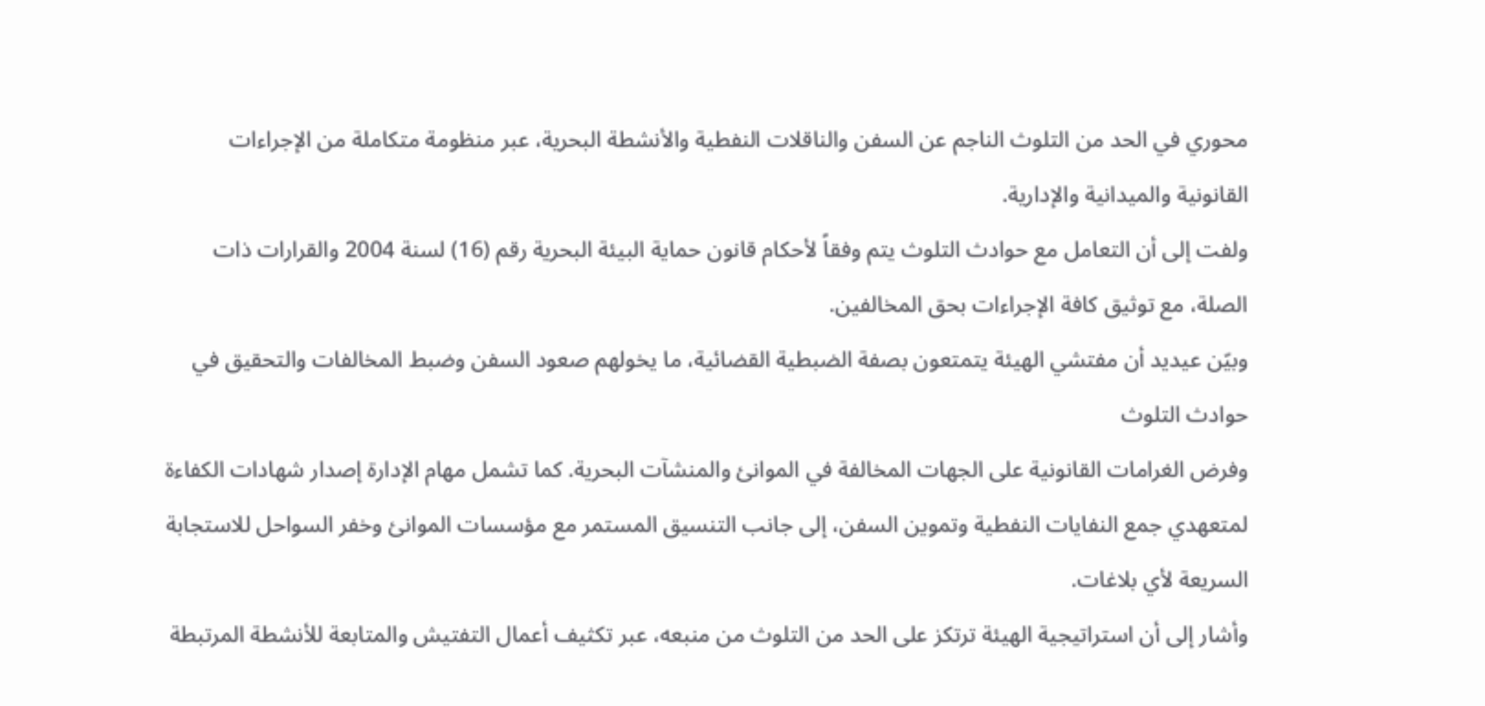محوري في الحد من التلوث الناجم عن السفن والناقلات النفطية والأنشطة البحرية، عبر منظومة متكاملة من الإجراءات القانونية والميدانية والإدارية.
ولفت إلى أن التعامل مع حوادث التلوث يتم وفقاً لأحكام قانون حماية البيئة البحرية رقم (16) لسنة 2004 والقرارات ذات الصلة، مع توثيق كافة الإجراءات بحق المخالفين.
وبيّن عيديد أن مفتشي الهيئة يتمتعون بصفة الضبطية القضائية، ما يخولهم صعود السفن وضبط المخالفات والتحقيق في حوادث التلوث
وفرض الغرامات القانونية على الجهات المخالفة في الموانئ والمنشآت البحرية. كما تشمل مهام الإدارة إصدار شهادات الكفاءة لمتعهدي جمع النفايات النفطية وتموين السفن، إلى جانب التنسيق المستمر مع مؤسسات الموانئ وخفر السواحل للاستجابة السريعة لأي بلاغات.
وأشار إلى أن استراتيجية الهيئة ترتكز على الحد من التلوث من منبعه، عبر تكثيف أعمال التفتيش والمتابعة للأنشطة المرتبطة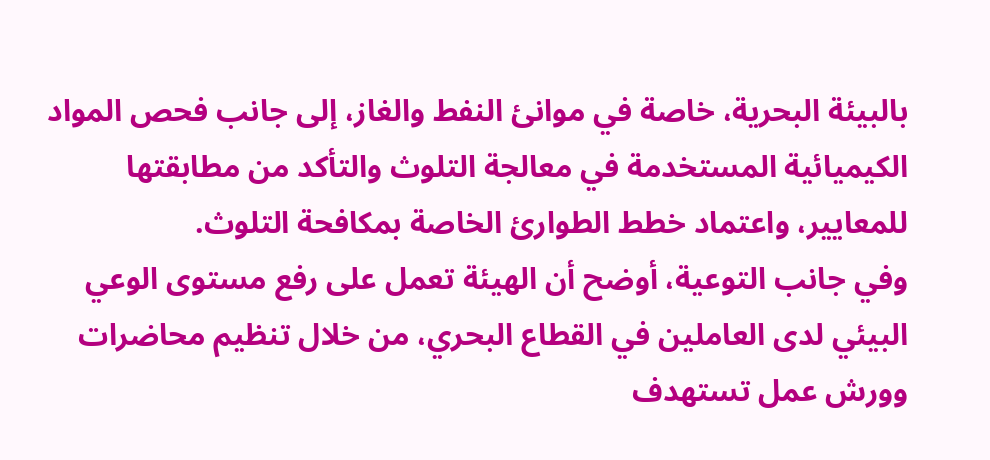بالبيئة البحرية، خاصة في موانئ النفط والغاز، إلى جانب فحص المواد الكيميائية المستخدمة في معالجة التلوث والتأكد من مطابقتها للمعايير، واعتماد خطط الطوارئ الخاصة بمكافحة التلوث.
وفي جانب التوعية، أوضح أن الهيئة تعمل على رفع مستوى الوعي البيئي لدى العاملين في القطاع البحري، من خلال تنظيم محاضرات وورش عمل تستهدف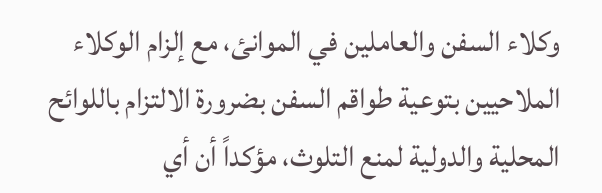وكلاء السفن والعاملين في الموانئ، مع إلزام الوكلاء الملاحيين بتوعية طواقم السفن بضرورة الالتزام باللوائح المحلية والدولية لمنع التلوث، مؤكداً أن أي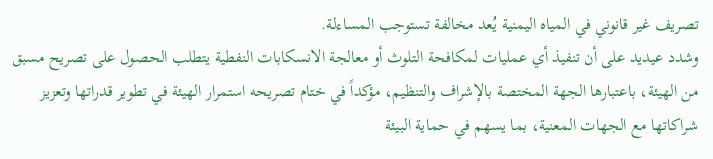تصريف غير قانوني في المياه اليمنية يُعد مخالفة تستوجب المساءلة.
وشدد عيديد على أن تنفيذ أي عمليات لمكافحة التلوث أو معالجة الانسكابات النفطية يتطلب الحصول على تصريح مسبق من الهيئة، باعتبارها الجهة المختصة بالإشراف والتنظيم، مؤكداً في ختام تصريحه استمرار الهيئة في تطوير قدراتها وتعزيز شراكاتها مع الجهات المعنية، بما يسهم في حماية البيئة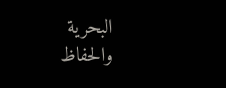البحرية والحفاظ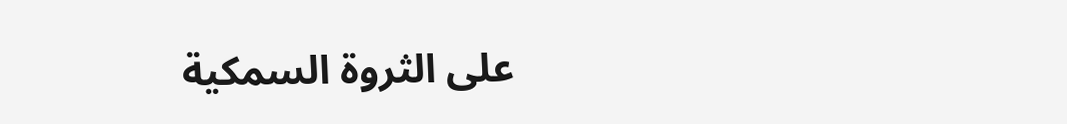على الثروة السمكية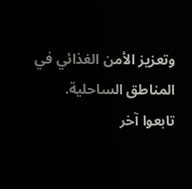وتعزيز الأمن الغذائي في المناطق الساحلية.
تابعوا آخر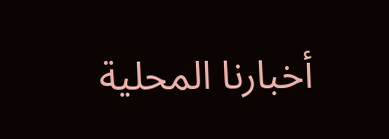أخبارنا المحلية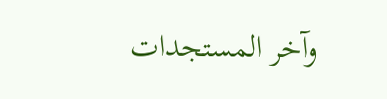وآخر المستجدات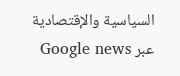السياسية والإقتصادية عبر Google news